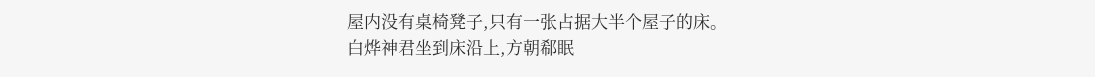屋内没有桌椅凳子,只有一张占据大半个屋子的床。
白烨神君坐到床沿上,方朝郗眠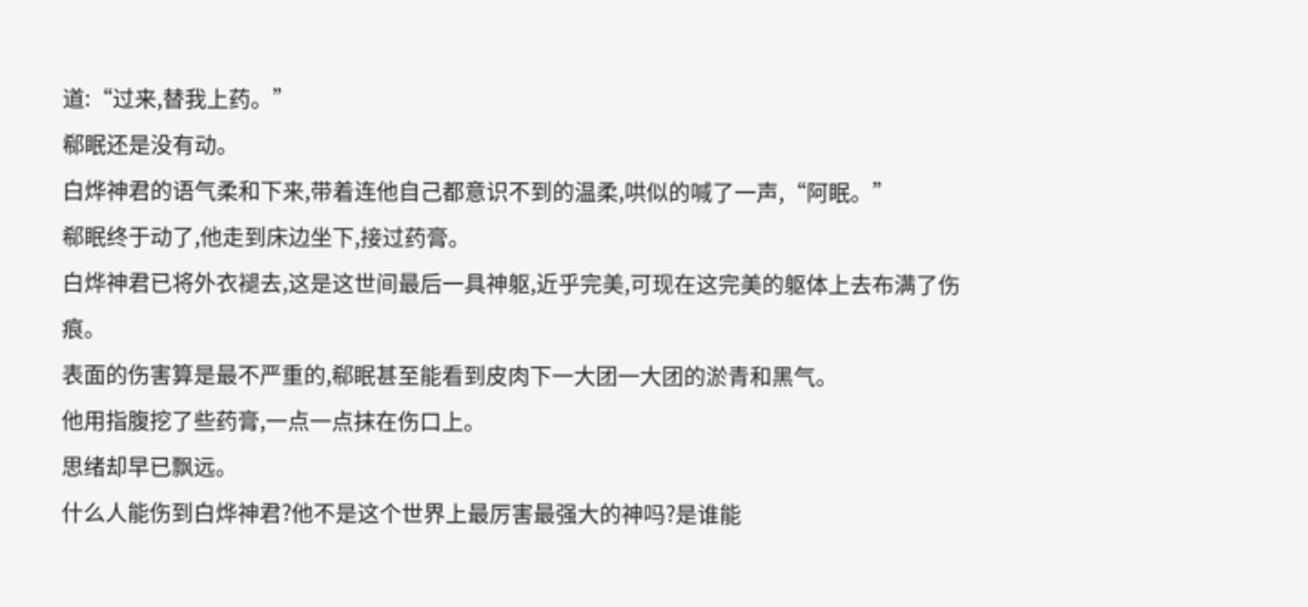道:“过来,替我上药。”
郗眠还是没有动。
白烨神君的语气柔和下来,带着连他自己都意识不到的温柔,哄似的喊了一声,“阿眠。”
郗眠终于动了,他走到床边坐下,接过药膏。
白烨神君已将外衣褪去,这是这世间最后一具神躯,近乎完美,可现在这完美的躯体上去布满了伤痕。
表面的伤害算是最不严重的,郗眠甚至能看到皮肉下一大团一大团的淤青和黑气。
他用指腹挖了些药膏,一点一点抹在伤口上。
思绪却早已飘远。
什么人能伤到白烨神君?他不是这个世界上最厉害最强大的神吗?是谁能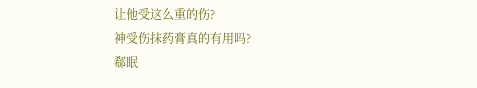让他受这么重的伤?
神受伤抹药膏真的有用吗?
郗眠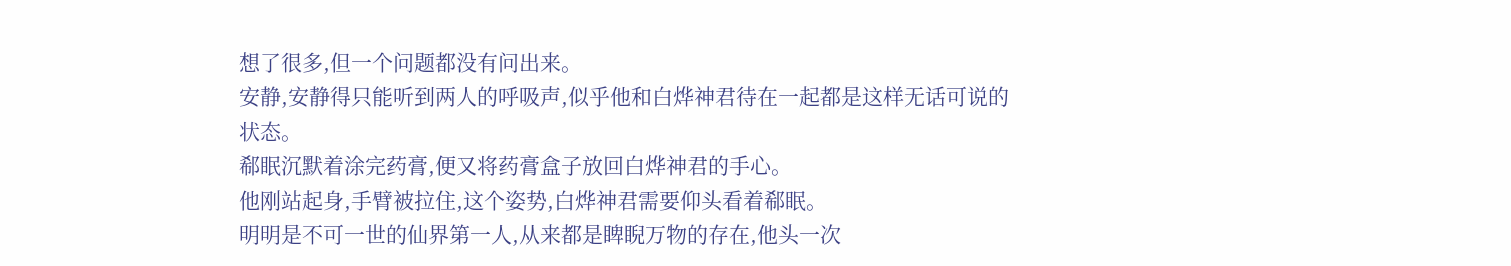想了很多,但一个问题都没有问出来。
安静,安静得只能听到两人的呼吸声,似乎他和白烨神君待在一起都是这样无话可说的状态。
郗眠沉默着涂完药膏,便又将药膏盒子放回白烨神君的手心。
他刚站起身,手臂被拉住,这个姿势,白烨神君需要仰头看着郗眠。
明明是不可一世的仙界第一人,从来都是睥睨万物的存在,他头一次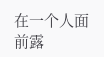在一个人面前露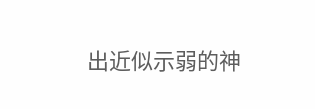出近似示弱的神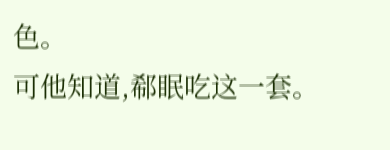色。
可他知道,郗眠吃这一套。